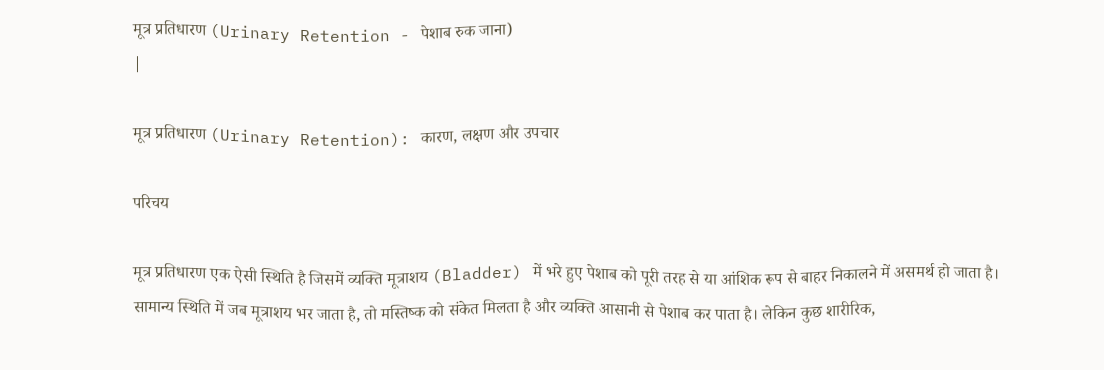मूत्र प्रतिधारण (Urinary Retention - पेशाब रुक जाना)
|

मूत्र प्रतिधारण (Urinary Retention): कारण, लक्षण और उपचार

परिचय

मूत्र प्रतिधारण एक ऐसी स्थिति है जिसमें व्यक्ति मूत्राशय (Bladder) में भरे हुए पेशाब को पूरी तरह से या आंशिक रूप से बाहर निकालने में असमर्थ हो जाता है। सामान्य स्थिति में जब मूत्राशय भर जाता है, तो मस्तिष्क को संकेत मिलता है और व्यक्ति आसानी से पेशाब कर पाता है। लेकिन कुछ शारीरिक,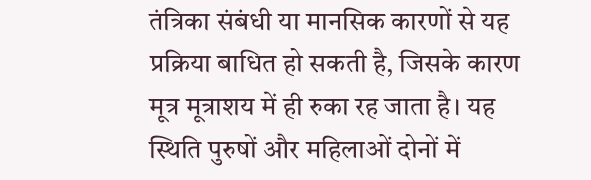तंत्रिका संबंधी या मानसिक कारणों से यह प्रक्रिया बाधित हो सकती है, जिसके कारण मूत्र मूत्राशय में ही रुका रह जाता है। यह स्थिति पुरुषों और महिलाओं दोनों में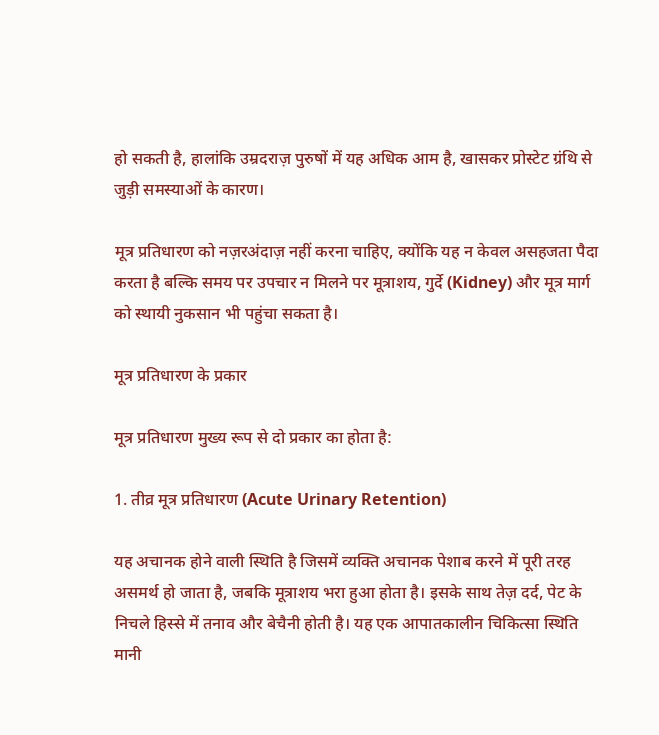हो सकती है, हालांकि उम्रदराज़ पुरुषों में यह अधिक आम है, खासकर प्रोस्टेट ग्रंथि से जुड़ी समस्याओं के कारण।

मूत्र प्रतिधारण को नज़रअंदाज़ नहीं करना चाहिए, क्योंकि यह न केवल असहजता पैदा करता है बल्कि समय पर उपचार न मिलने पर मूत्राशय, गुर्दे (Kidney) और मूत्र मार्ग को स्थायी नुकसान भी पहुंचा सकता है।

मूत्र प्रतिधारण के प्रकार

मूत्र प्रतिधारण मुख्य रूप से दो प्रकार का होता है:

1. तीव्र मूत्र प्रतिधारण (Acute Urinary Retention)

यह अचानक होने वाली स्थिति है जिसमें व्यक्ति अचानक पेशाब करने में पूरी तरह असमर्थ हो जाता है, जबकि मूत्राशय भरा हुआ होता है। इसके साथ तेज़ दर्द, पेट के निचले हिस्से में तनाव और बेचैनी होती है। यह एक आपातकालीन चिकित्सा स्थिति मानी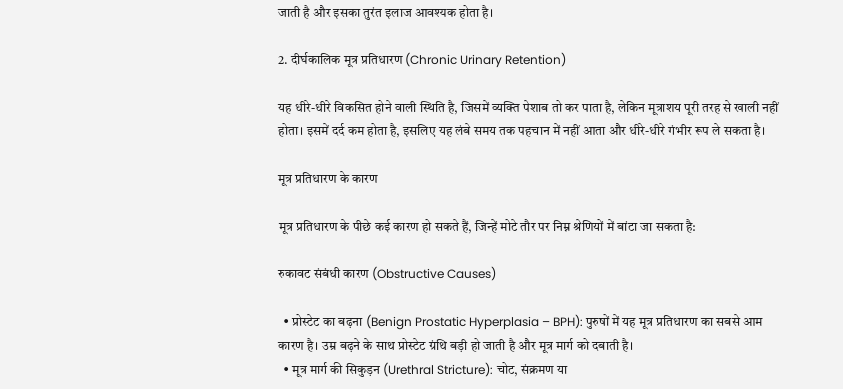जाती है और इसका तुरंत इलाज आवश्यक होता है।

2. दीर्घकालिक मूत्र प्रतिधारण (Chronic Urinary Retention)

यह धीरे-धीरे विकसित होने वाली स्थिति है, जिसमें व्यक्ति पेशाब तो कर पाता है, लेकिन मूत्राशय पूरी तरह से खाली नहीं होता। इसमें दर्द कम होता है, इसलिए यह लंबे समय तक पहचान में नहीं आता और धीरे-धीरे गंभीर रूप ले सकता है।

मूत्र प्रतिधारण के कारण

मूत्र प्रतिधारण के पीछे कई कारण हो सकते हैं, जिन्हें मोटे तौर पर निम्न श्रेणियों में बांटा जा सकता है:

रुकावट संबंधी कारण (Obstructive Causes)

  • प्रोस्टेट का बढ़ना (Benign Prostatic Hyperplasia – BPH): पुरुषों में यह मूत्र प्रतिधारण का सबसे आम कारण है। उम्र बढ़ने के साथ प्रोस्टेट ग्रंथि बड़ी हो जाती है और मूत्र मार्ग को दबाती है।
  • मूत्र मार्ग की सिकुड़न (Urethral Stricture): चोट, संक्रमण या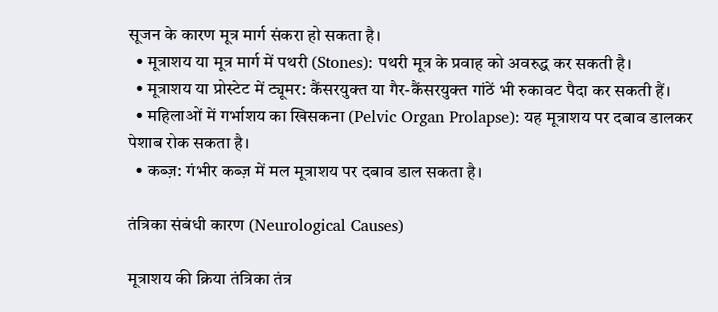सूजन के कारण मूत्र मार्ग संकरा हो सकता है।
  • मूत्राशय या मूत्र मार्ग में पथरी (Stones): पथरी मूत्र के प्रवाह को अवरुद्ध कर सकती है।
  • मूत्राशय या प्रोस्टेट में ट्यूमर: कैंसरयुक्त या गैर-कैंसरयुक्त गांठें भी रुकावट पैदा कर सकती हैं।
  • महिलाओं में गर्भाशय का खिसकना (Pelvic Organ Prolapse): यह मूत्राशय पर दबाव डालकर पेशाब रोक सकता है।
  • कब्ज़: गंभीर कब्ज़ में मल मूत्राशय पर दबाव डाल सकता है।

तंत्रिका संबंधी कारण (Neurological Causes)

मूत्राशय की क्रिया तंत्रिका तंत्र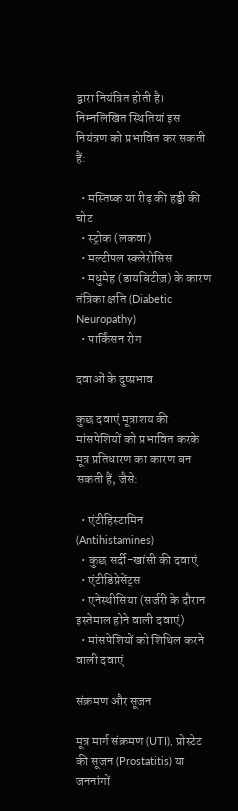द्वारा नियंत्रित होती है। निम्नलिखित स्थितियां इस नियंत्रण को प्रभावित कर सकती हैं:

  • मस्तिष्क या रीढ़ की हड्डी की चोट
  • स्ट्रोक (लकवा)
  • मल्टीपल स्क्लेरोसिस
  • मधुमेह (डायबिटीज़) के कारण तंत्रिका क्षति (Diabetic Neuropathy)
  • पार्किंसन रोग

दवाओं के दुष्प्रभाव

कुछ दवाएं मूत्राशय की मांसपेशियों को प्रभावित करके मूत्र प्रतिधारण का कारण बन सकती हैं, जैसे:

  • एंटीहिस्टामिन (Antihistamines)
  • कुछ सर्दी-खांसी की दवाएं
  • एंटीडिप्रेसेंट्स
  • एनेस्थीसिया (सर्जरी के दौरान इस्तेमाल होने वाली दवाएं)
  • मांसपेशियों को शिथिल करने वाली दवाएं

संक्रमण और सूजन

मूत्र मार्ग संक्रमण (UTI), प्रोस्टेट की सूजन (Prostatitis) या जननांगों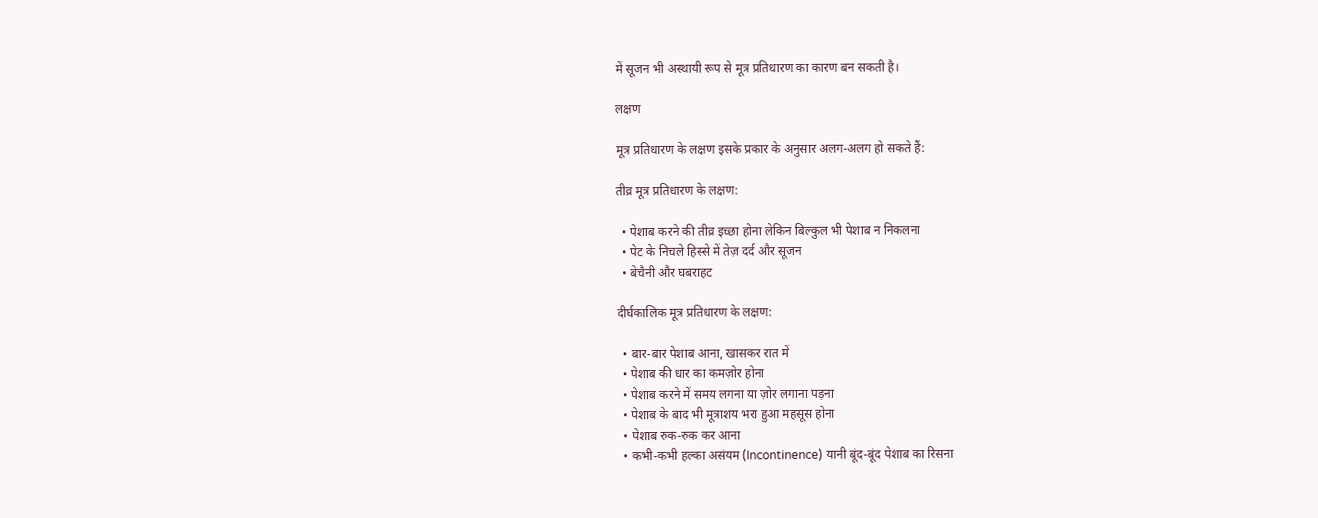में सूजन भी अस्थायी रूप से मूत्र प्रतिधारण का कारण बन सकती है।

लक्षण

मूत्र प्रतिधारण के लक्षण इसके प्रकार के अनुसार अलग-अलग हो सकते हैं:

तीव्र मूत्र प्रतिधारण के लक्षण:

  • पेशाब करने की तीव्र इच्छा होना लेकिन बिल्कुल भी पेशाब न निकलना
  • पेट के निचले हिस्से में तेज़ दर्द और सूजन
  • बेचैनी और घबराहट

दीर्घकालिक मूत्र प्रतिधारण के लक्षण:

  • बार-बार पेशाब आना, खासकर रात में
  • पेशाब की धार का कमज़ोर होना
  • पेशाब करने में समय लगना या ज़ोर लगाना पड़ना
  • पेशाब के बाद भी मूत्राशय भरा हुआ महसूस होना
  • पेशाब रुक-रुक कर आना
  • कभी-कभी हल्का असंयम (Incontinence) यानी बूंद-बूंद पेशाब का रिसना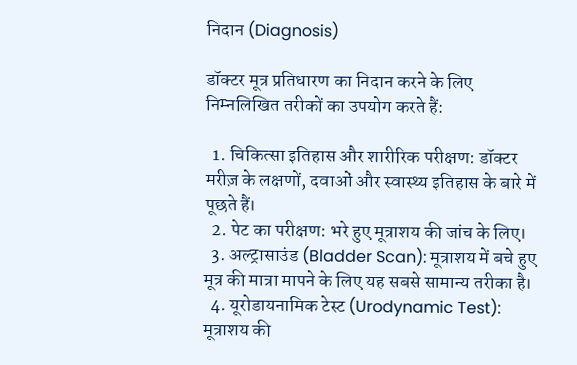निदान (Diagnosis)

डॉक्टर मूत्र प्रतिधारण का निदान करने के लिए निम्नलिखित तरीकों का उपयोग करते हैं:

  1. चिकित्सा इतिहास और शारीरिक परीक्षण: डॉक्टर मरीज़ के लक्षणों, दवाओं और स्वास्थ्य इतिहास के बारे में पूछते हैं।
  2. पेट का परीक्षण: भरे हुए मूत्राशय की जांच के लिए।
  3. अल्ट्रासाउंड (Bladder Scan): मूत्राशय में बचे हुए मूत्र की मात्रा मापने के लिए यह सबसे सामान्य तरीका है।
  4. यूरोडायनामिक टेस्ट (Urodynamic Test): मूत्राशय की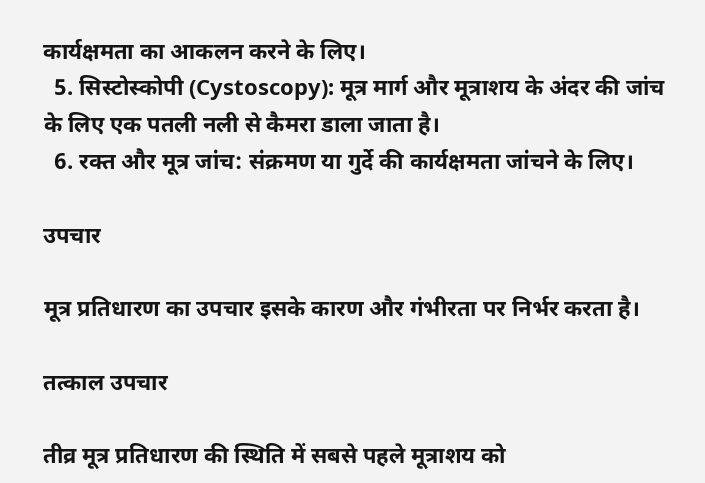कार्यक्षमता का आकलन करने के लिए।
  5. सिस्टोस्कोपी (Cystoscopy): मूत्र मार्ग और मूत्राशय के अंदर की जांच के लिए एक पतली नली से कैमरा डाला जाता है।
  6. रक्त और मूत्र जांच: संक्रमण या गुर्दे की कार्यक्षमता जांचने के लिए।

उपचार

मूत्र प्रतिधारण का उपचार इसके कारण और गंभीरता पर निर्भर करता है।

तत्काल उपचार

तीव्र मूत्र प्रतिधारण की स्थिति में सबसे पहले मूत्राशय को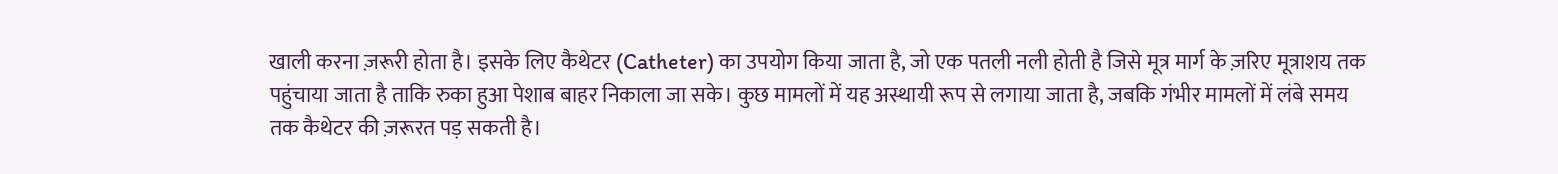खाली करना ज़रूरी होता है। इसके लिए कैथेटर (Catheter) का उपयोग किया जाता है, जो एक पतली नली होती है जिसे मूत्र मार्ग के ज़रिए मूत्राशय तक पहुंचाया जाता है ताकि रुका हुआ पेशाब बाहर निकाला जा सके। कुछ मामलों में यह अस्थायी रूप से लगाया जाता है, जबकि गंभीर मामलों में लंबे समय तक कैथेटर की ज़रूरत पड़ सकती है।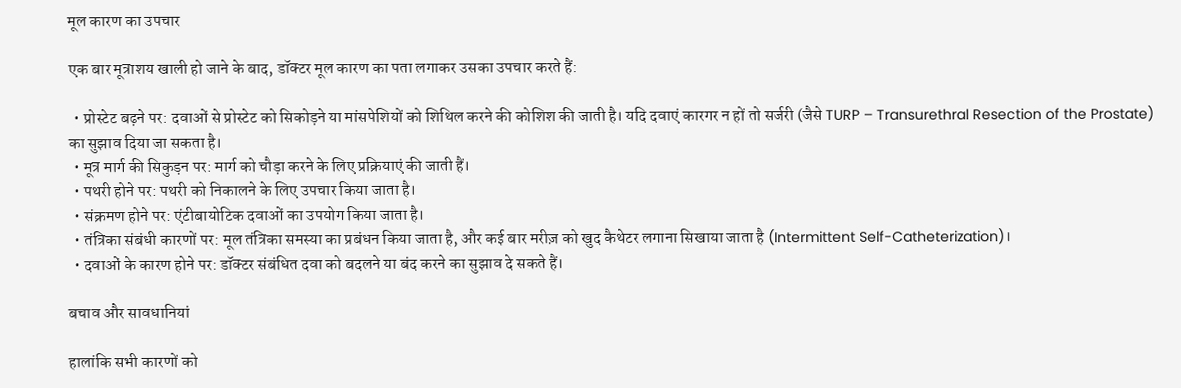मूल कारण का उपचार

एक बार मूत्राशय खाली हो जाने के बाद, डॉक्टर मूल कारण का पता लगाकर उसका उपचार करते हैं:

  • प्रोस्टेट बढ़ने पर: दवाओं से प्रोस्टेट को सिकोड़ने या मांसपेशियों को शिथिल करने की कोशिश की जाती है। यदि दवाएं कारगर न हों तो सर्जरी (जैसे TURP – Transurethral Resection of the Prostate) का सुझाव दिया जा सकता है।
  • मूत्र मार्ग की सिकुड़न पर: मार्ग को चौड़ा करने के लिए प्रक्रियाएं की जाती हैं।
  • पथरी होने पर: पथरी को निकालने के लिए उपचार किया जाता है।
  • संक्रमण होने पर: एंटीबायोटिक दवाओं का उपयोग किया जाता है।
  • तंत्रिका संबंधी कारणों पर: मूल तंत्रिका समस्या का प्रबंधन किया जाता है, और कई बार मरीज़ को खुद कैथेटर लगाना सिखाया जाता है (Intermittent Self-Catheterization)।
  • दवाओं के कारण होने पर: डॉक्टर संबंधित दवा को बदलने या बंद करने का सुझाव दे सकते हैं।

बचाव और सावधानियां

हालांकि सभी कारणों को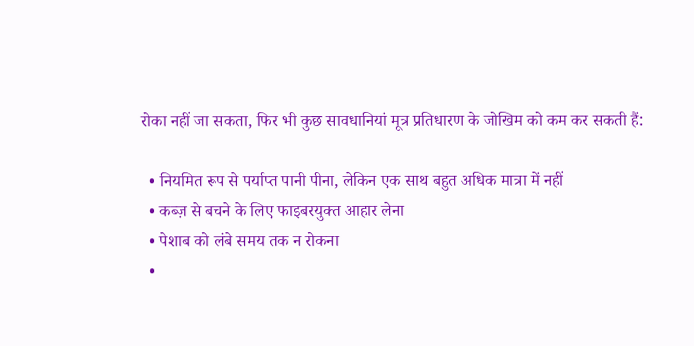रोका नहीं जा सकता, फिर भी कुछ सावधानियां मूत्र प्रतिधारण के जोखिम को कम कर सकती हैं:

  • नियमित रूप से पर्याप्त पानी पीना, लेकिन एक साथ बहुत अधिक मात्रा में नहीं
  • कब्ज़ से बचने के लिए फाइबरयुक्त आहार लेना
  • पेशाब को लंबे समय तक न रोकना
  •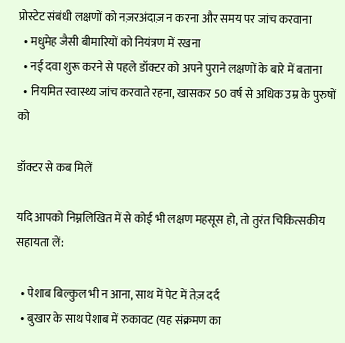प्रोस्टेट संबंधी लक्षणों को नज़रअंदाज़ न करना और समय पर जांच करवाना
  • मधुमेह जैसी बीमारियों को नियंत्रण में रखना
  • नई दवा शुरू करने से पहले डॉक्टर को अपने पुराने लक्षणों के बारे में बताना
  • नियमित स्वास्थ्य जांच करवाते रहना, खासकर 50 वर्ष से अधिक उम्र के पुरुषों को

डॉक्टर से कब मिलें

यदि आपको निम्नलिखित में से कोई भी लक्षण महसूस हो, तो तुरंत चिकित्सकीय सहायता लें:

  • पेशाब बिल्कुल भी न आना, साथ में पेट में तेज़ दर्द
  • बुखार के साथ पेशाब में रुकावट (यह संक्रमण का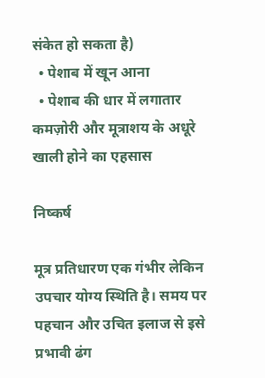संकेत हो सकता है)
  • पेशाब में खून आना
  • पेशाब की धार में लगातार कमज़ोरी और मूत्राशय के अधूरे खाली होने का एहसास

निष्कर्ष

मूत्र प्रतिधारण एक गंभीर लेकिन उपचार योग्य स्थिति है। समय पर पहचान और उचित इलाज से इसे प्रभावी ढंग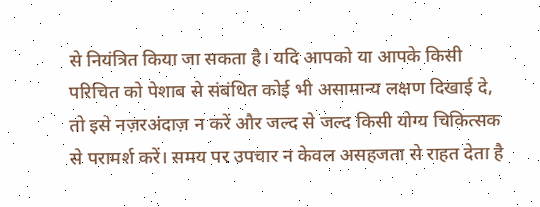से नियंत्रित किया जा सकता है। यदि आपको या आपके किसी परिचित को पेशाब से संबंधित कोई भी असामान्य लक्षण दिखाई दे, तो इसे नज़रअंदाज़ न करें और जल्द से जल्द किसी योग्य चिकित्सक से परामर्श करें। समय पर उपचार न केवल असहजता से राहत देता है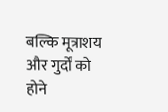बल्कि मूत्राशय और गुर्दों को होने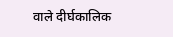वाले दीर्घकालिक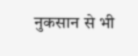नुकसान से भी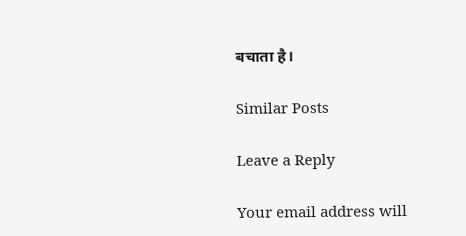बचाता है।

Similar Posts

Leave a Reply

Your email address will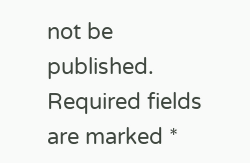not be published. Required fields are marked *